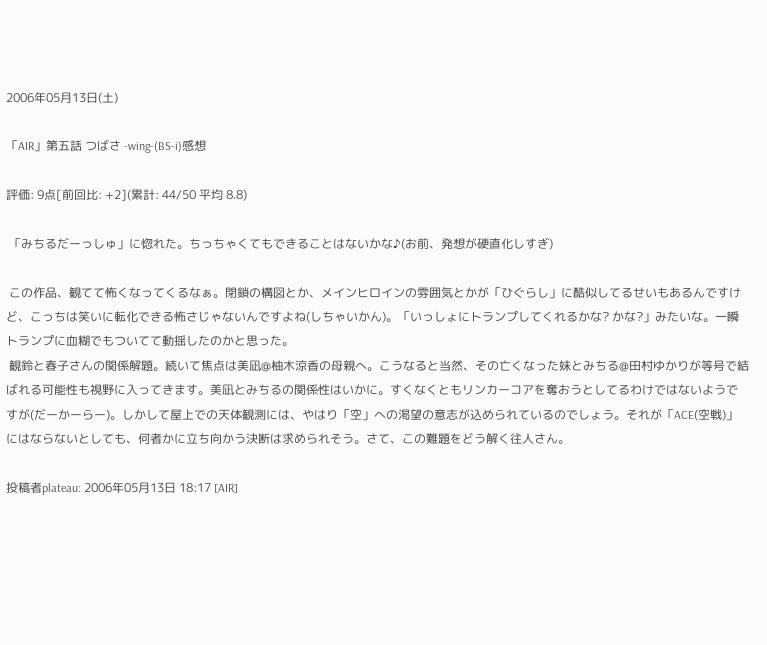2006年05月13日(土)

「AIR」第五話 つばさ -wing-(BS-i)感想

評価: 9点[前回比: +2](累計: 44/50 平均 8.8)

 「みちるだーっしゅ」に惚れた。ちっちゃくてもできることはないかな♪(お前、発想が硬直化しすぎ)

 この作品、観てて怖くなってくるなぁ。閉鎖の構図とか、メインヒロインの雰囲気とかが「ひぐらし」に酷似してるせいもあるんですけど、こっちは笑いに転化できる怖さじゃないんですよね(しちゃいかん)。「いっしょにトランプしてくれるかな? かな?」みたいな。一瞬トランプに血糊でもついてて動揺したのかと思った。
 観鈴と春子さんの関係解題。続いて焦点は美凪@柚木涼香の母親へ。こうなると当然、その亡くなった妹とみちる@田村ゆかりが等号で結ばれる可能性も視野に入ってきます。美凪とみちるの関係性はいかに。すくなくともリンカーコアを奪おうとしてるわけではないようですが(だーかーらー)。しかして屋上での天体観測には、やはり「空」への渇望の意志が込められているのでしょう。それが「ACE(空戦)」にはならないとしても、何者かに立ち向かう決断は求められそう。さて、この難題をどう解く往人さん。

投稿者plateau: 2006年05月13日 18:17 [AIR]